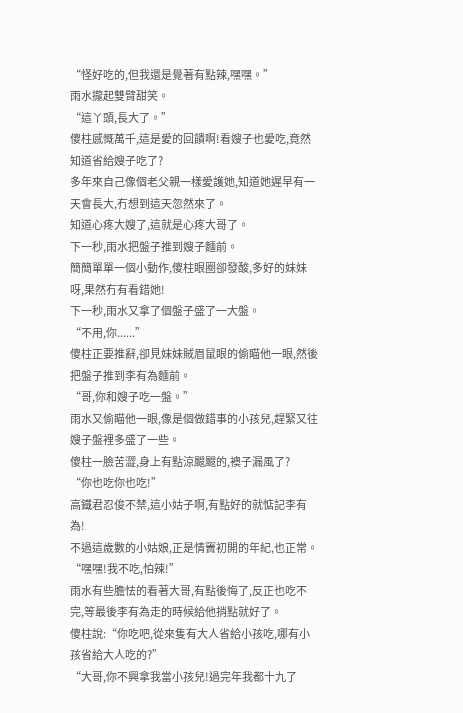“怪好吃的,但我還是覺著有點辣,嘿嘿。”
雨水攏起雙臂甜笑。
“這丫頭,長大了。”
傻柱感慨萬千,這是愛的回饋啊!看嫂子也愛吃,竟然知道省給嫂子吃了?
多年來自己像個老父親一樣愛護她,知道她遲早有一天會長大,冇想到這天忽然來了。
知道心疼大嫂了,這就是心疼大哥了。
下一秒,雨水把盤子推到嫂子麵前。
簡簡單單一個小動作,傻柱眼圈卻發酸,多好的妹妹呀,果然冇有看錯她!
下一秒,雨水又拿了個盤子盛了一大盤。
“不用,你......”
傻柱正要推辭,卻見妹妹賊眉鼠眼的偷瞄他一眼,然後把盤子推到李有為麵前。
“哥,你和嫂子吃一盤。”
雨水又偷瞄他一眼,像是個做錯事的小孩兒,趕緊又往嫂子盤裡多盛了一些。
傻柱一臉苦澀,身上有點涼颼颼的,襖子漏風了?
“你也吃你也吃!”
高鐵君忍俊不禁,這小姑子啊,有點好的就惦記李有為!
不過這歲數的小姑娘,正是情竇初開的年紀,也正常。
“嘿嘿!我不吃,怕辣!”
雨水有些膽怯的看著大哥,有點後悔了,反正也吃不完,等最後李有為走的時候給他捎點就好了。
傻柱說:“你吃吧,從來隻有大人省給小孩吃,哪有小孩省給大人吃的?”
“大哥,你不興拿我當小孩兒!過完年我都十九了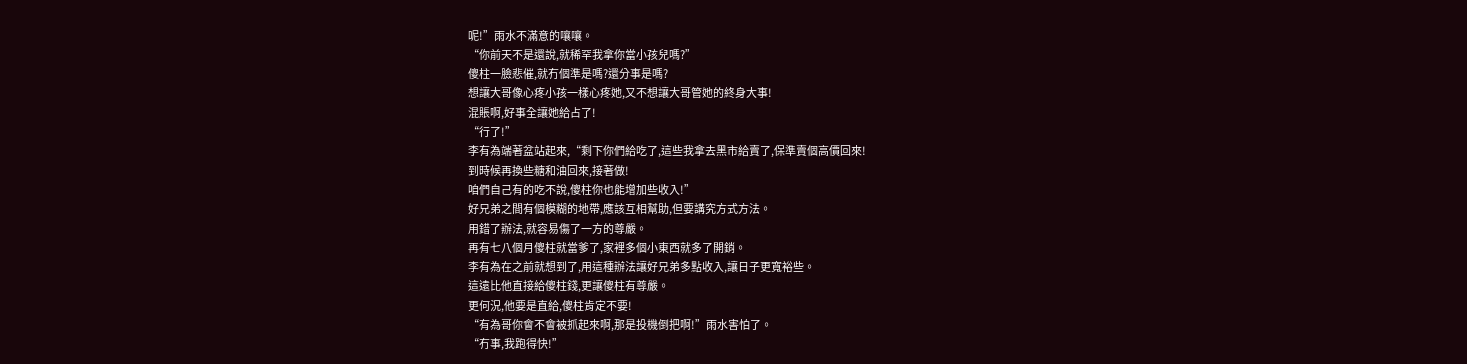呢!”雨水不滿意的嚷嚷。
“你前天不是還說,就稀罕我拿你當小孩兒嗎?”
傻柱一臉悲催,就冇個準是嗎?還分事是嗎?
想讓大哥像心疼小孩一樣心疼她,又不想讓大哥管她的終身大事!
混賬啊,好事全讓她給占了!
“行了!”
李有為端著盆站起來,“剩下你們給吃了,這些我拿去黑市給賣了,保準賣個高價回來!
到時候再換些糖和油回來,接著做!
咱們自己有的吃不說,傻柱你也能增加些收入!”
好兄弟之間有個模糊的地帶,應該互相幫助,但要講究方式方法。
用錯了辦法,就容易傷了一方的尊嚴。
再有七八個月傻柱就當爹了,家裡多個小東西就多了開銷。
李有為在之前就想到了,用這種辦法讓好兄弟多點收入,讓日子更寬裕些。
這遠比他直接給傻柱錢,更讓傻柱有尊嚴。
更何況,他要是直給,傻柱肯定不要!
“有為哥你會不會被抓起來啊,那是投機倒把啊!”雨水害怕了。
“冇事,我跑得快!”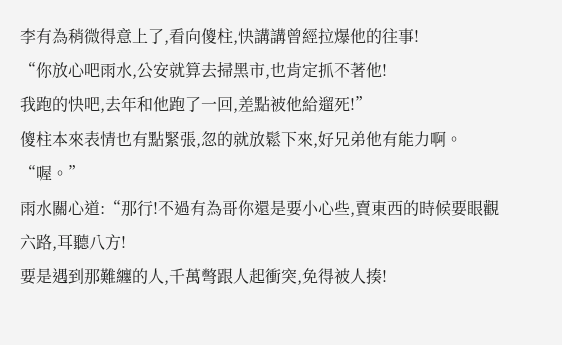李有為稍微得意上了,看向傻柱,快講講曾經拉爆他的往事!
“你放心吧雨水,公安就算去掃黑市,也肯定抓不著他!
我跑的快吧,去年和他跑了一回,差點被他給遛死!”
傻柱本來表情也有點緊張,忽的就放鬆下來,好兄弟他有能力啊。
“喔。”
雨水關心道:“那行!不過有為哥你還是要小心些,賣東西的時候要眼觀六路,耳聽八方!
要是遇到那難纏的人,千萬彆跟人起衝突,免得被人揍!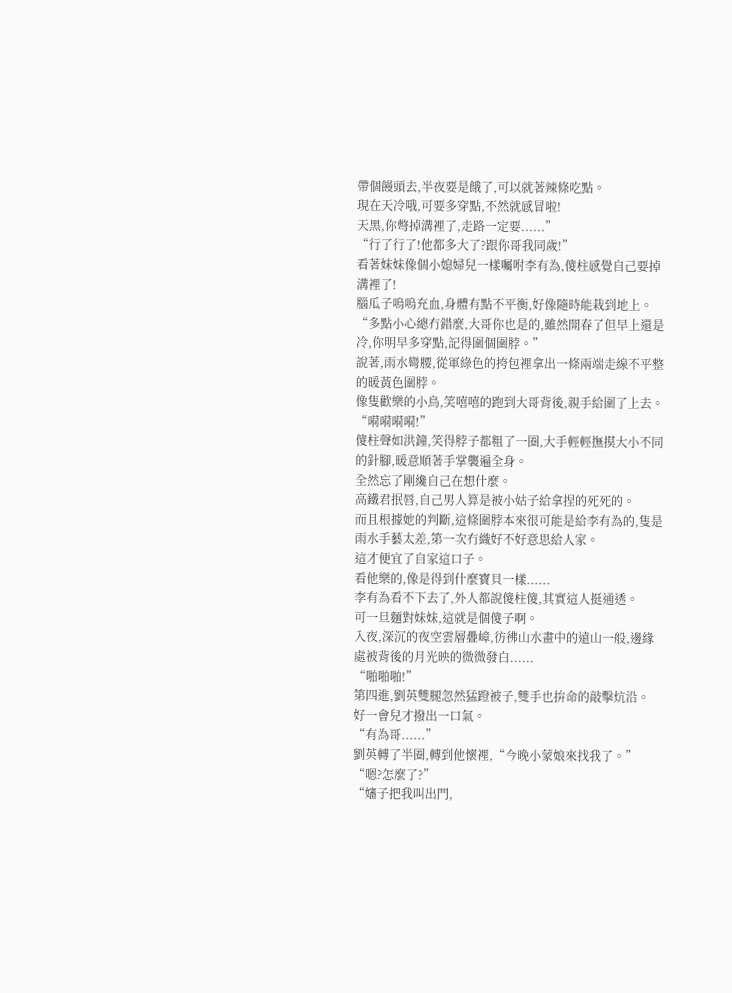帶個饅頭去,半夜要是餓了,可以就著辣條吃點。
現在天冷哦,可要多穿點,不然就感冒啦!
天黑,你彆掉溝裡了,走路一定要......”
“行了行了!他都多大了?跟你哥我同歲!”
看著妹妹像個小媳婦兒一樣囑咐李有為,傻柱感覺自己要掉溝裡了!
腦瓜子嗚嗚充血,身體有點不平衡,好像隨時能栽到地上。
“多點小心總冇錯麼,大哥你也是的,雖然開春了但早上還是冷,你明早多穿點,記得圍個圍脖。”
說著,雨水彎腰,從軍綠色的挎包裡拿出一條兩端走線不平整的暖黃色圍脖。
像隻歡樂的小鳥,笑嘻嘻的跑到大哥背後,親手給圍了上去。
“嗬嗬嗬嗬!”
傻柱聲如洪鐘,笑得脖子都粗了一圈,大手輕輕撫摸大小不同的針腳,暖意順著手掌襲遍全身。
全然忘了剛纔自己在想什麼。
高鐵君抿唇,自己男人算是被小姑子給拿捏的死死的。
而且根據她的判斷,這條圍脖本來很可能是給李有為的,隻是雨水手藝太差,第一次冇織好不好意思給人家。
這才便宜了自家這口子。
看他樂的,像是得到什麼寶貝一樣......
李有為看不下去了,外人都說傻柱傻,其實這人挺通透。
可一旦麵對妹妹,這就是個傻子啊。
入夜,深沉的夜空雲層疊嶂,彷彿山水畫中的遠山一般,邊緣處被背後的月光映的微微發白......
“啪啪啪!”
第四進,劉英雙腿忽然猛蹬被子,雙手也拚命的敲擊炕沿。
好一會兒才撥出一口氣。
“有為哥......”
劉英轉了半圈,轉到他懷裡,“今晚小蒙娘來找我了。”
“嗯?怎麼了?”
“嬸子把我叫出門,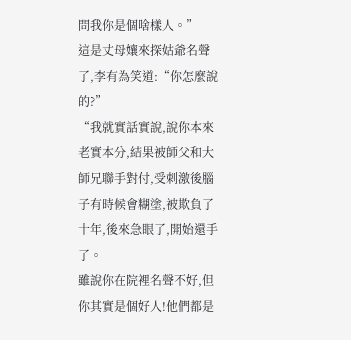問我你是個啥樣人。”
這是丈母孃來探姑爺名聲了,李有為笑道:“你怎麼說的?”
“我就實話實說,說你本來老實本分,結果被師父和大師兄聯手對付,受刺激後腦子有時候會糊塗,被欺負了十年,後來急眼了,開始還手了。
雖說你在院裡名聲不好,但你其實是個好人!他們都是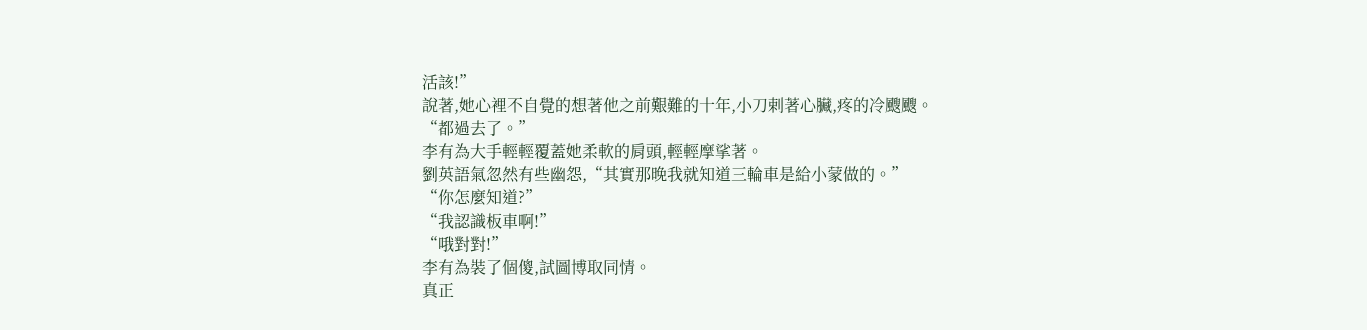活該!”
說著,她心裡不自覺的想著他之前艱難的十年,小刀剌著心臟,疼的冷颼颼。
“都過去了。”
李有為大手輕輕覆蓋她柔軟的肩頭,輕輕摩挲著。
劉英語氣忽然有些幽怨,“其實那晚我就知道三輪車是給小蒙做的。”
“你怎麼知道?”
“我認識板車啊!”
“哦對對!”
李有為裝了個傻,試圖博取同情。
真正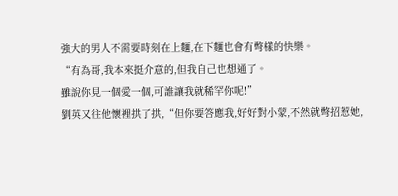強大的男人不需要時刻在上麵,在下麵也會有彆樣的快樂。
“有為哥,我本來挺介意的,但我自己也想通了。
雖說你見一個愛一個,可誰讓我就稀罕你呢!”
劉英又往他懷裡拱了拱,“但你要答應我,好好對小蒙,不然就彆招惹她,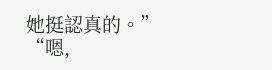她挺認真的。”
“嗯,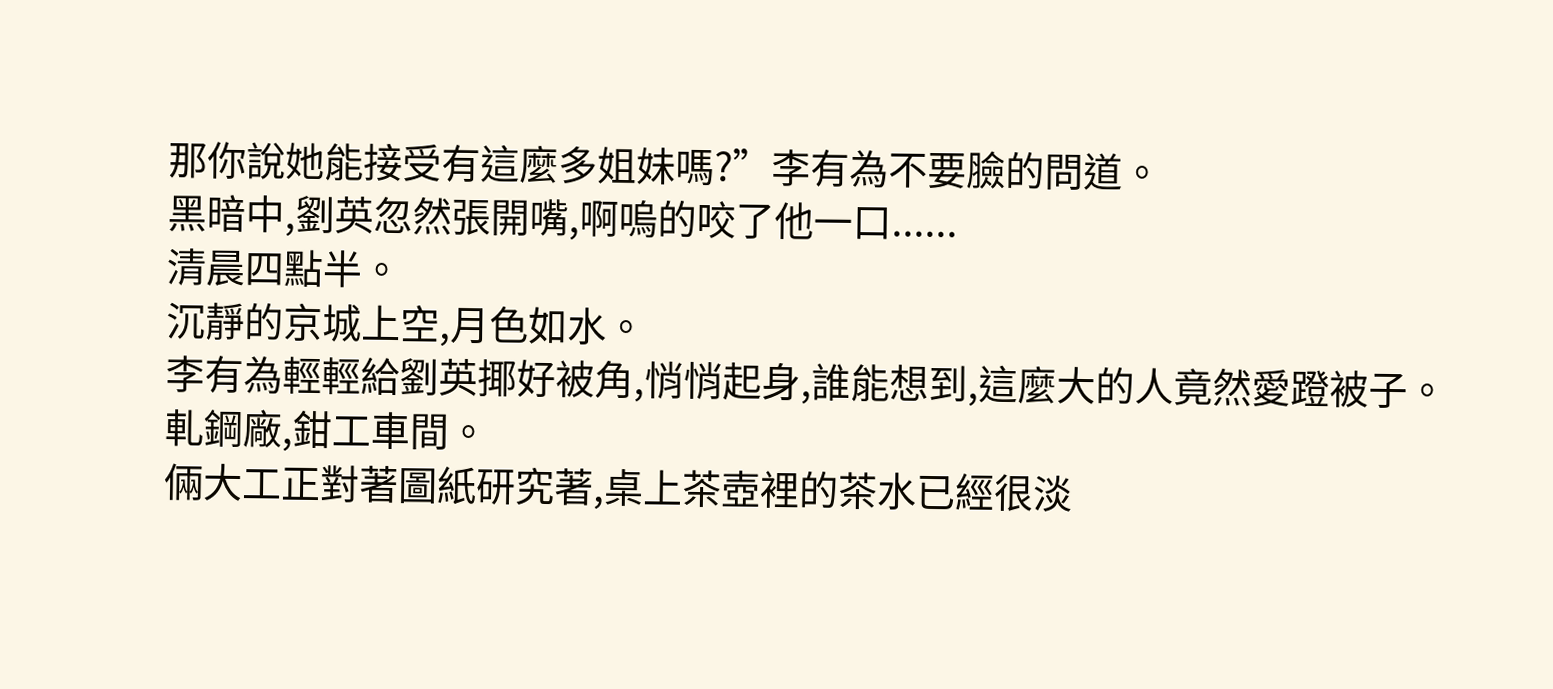那你說她能接受有這麼多姐妹嗎?”李有為不要臉的問道。
黑暗中,劉英忽然張開嘴,啊嗚的咬了他一口......
清晨四點半。
沉靜的京城上空,月色如水。
李有為輕輕給劉英揶好被角,悄悄起身,誰能想到,這麼大的人竟然愛蹬被子。
軋鋼廠,鉗工車間。
倆大工正對著圖紙研究著,桌上茶壺裡的茶水已經很淡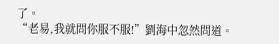了。
“老易,我就問你服不服!”劉海中忽然問道。